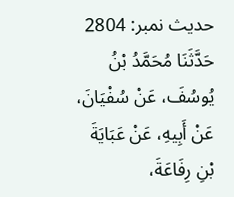حدیث نمبر: 2804
حَدَّثَنَا مُحَمَّدُ بْنُ يُوسُفَ، عَنْ سُفْيَانَ، عَنْ أَبِيهِ، عَنْ عَبَايَةَ بْنِ رِفَاعَةَ،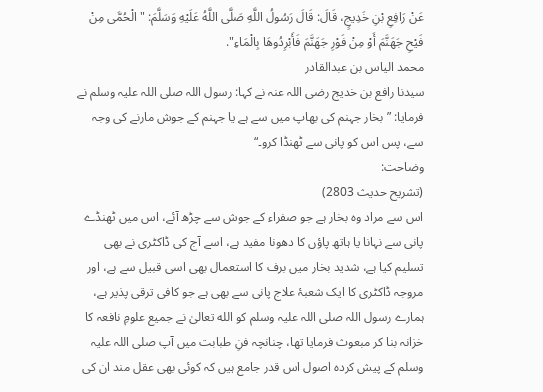عَنْ رَافِعِ بْنِ خَدِيجٍ، قَالَ: قَالَ رَسُولُ اللَّهِ صَلَّى اللَّهُ عَلَيْهِ وَسَلَّمَ: "الْحُمَّى مِنْ فَيْحِ جَهَنَّمَ أَوْ مِنْ فَوْرِ جَهَنَّمَ فَأَبْرِدُوهَا بِالْمَاءِ".
محمد الیاس بن عبدالقادر
سیدنا رافع بن خدیج رضی اللہ عنہ نے کہا: رسول اللہ صلی اللہ علیہ وسلم نے فرمایا: ”بخار جہنم کی بھاپ میں سے ہے یا جہنم کے جوش مارنے کی وجہ سے، پس اس کو پانی سے ٹھنڈا کرو۔“
وضاحت:
(تشریح حدیث 2803)
اس سے مراد وہ بخار ہے جو صفراء کے جوش سے چڑھ آئے، اس میں ٹھنڈے پانی سے نہانا یا ہاتھ پاؤں کا دھونا مفید ہے، اسے آج کی ڈاکٹری نے بھی تسلیم کیا ہے، شدید بخار میں برف کا استعمال بھی اسی قبیل سے ہے، اور مروجہ ڈاکٹری کا ایک شعبۂ علاج پانی سے بھی ہے جو کافی ترقی پذیر ہے، ہمارے رسول اللہ صلی اللہ علیہ وسلم کو الله تعالیٰ نے جمیع علومِ نافعہ کا خزانہ بنا کر مبعوث فرمایا تھا، چنانچہ فنِ طبابت میں آپ صلی اللہ علیہ وسلم کے پیش کردہ اصول اس قدر جامع ہیں کہ کوئی بھی عقل مند ان کی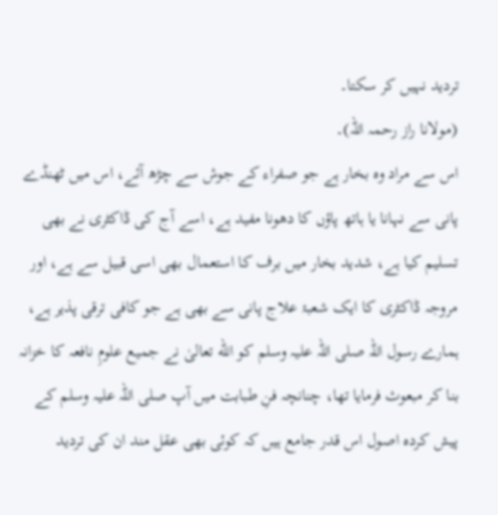تردید نہیں کر سکتا۔
(مولانا راز رحمہ اللہ)۔
اس سے مراد وہ بخار ہے جو صفراء کے جوش سے چڑھ آئے، اس میں ٹھنڈے پانی سے نہانا یا ہاتھ پاؤں کا دھونا مفید ہے، اسے آج کی ڈاکٹری نے بھی تسلیم کیا ہے، شدید بخار میں برف کا استعمال بھی اسی قبیل سے ہے، اور مروجہ ڈاکٹری کا ایک شعبۂ علاج پانی سے بھی ہے جو کافی ترقی پذیر ہے، ہمارے رسول اللہ صلی اللہ علیہ وسلم کو الله تعالیٰ نے جمیع علومِ نافعہ کا خزانہ بنا کر مبعوث فرمایا تھا، چنانچہ فنِ طبابت میں آپ صلی اللہ علیہ وسلم کے پیش کردہ اصول اس قدر جامع ہیں کہ کوئی بھی عقل مند ان کی تردید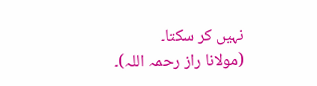نہیں کر سکتا۔
(مولانا راز رحمہ اللہ)۔